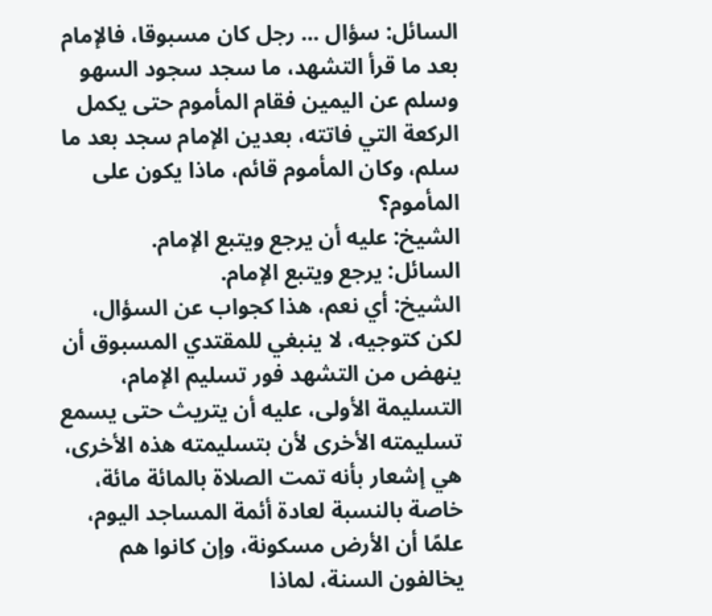السائل: سؤال ... رجل كان مسبوقا، فالإمام بعد ما قرأ التشهد، ما سجد سجود السهو وسلم عن اليمين فقام المأموم حتى يكمل الركعة التي فاتته، بعدين الإمام سجد بعد ما سلم، وكان المأموم قائم، ماذا يكون على المأموم؟
الشيخ: عليه أن يرجع ويتبع الإمام.
السائل: يرجع ويتبع الإمام.
الشيخ: أي نعم، هذا كجواب عن السؤال، لكن كتوجيه، لا ينبغي للمقتدي المسبوق أن ينهض من التشهد فور تسليم الإمام، التسليمة الأولى، عليه أن يتريث حتى يسمع تسليمته الأخرى لأن بتسليمته هذه الأخرى، هي إشعار بأنه تمت الصلاة بالمائة مائة، خاصة بالنسبة لعادة أئمة المساجد اليوم، علمًا أن الأرض مسكونة، وإن كانوا هم يخالفون السنة، لماذا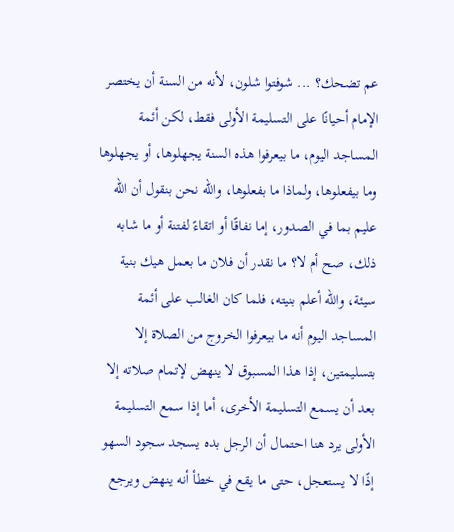عم تضحك؟ ... شوفتوا شلون، لأنه من السنة أن يختصر الإمام أحيانًا على التسليمة الأولى فقط، لكن أئمة المساجد اليوم، ما بيعرفوا هذه السنة يجهلوها، أو يجهلوها وما بيفعلوها، ولماذا ما بفعلوها، والله نحن بنقول أن الله عليم بما في الصدور، إما نفاقًا أو اتقاءً لفتنة أو ما شابه ذلك، صح أم لا؟ ما نقدر أن فلان ما بعمل هيك بنية سيئة، والله أعلم بنيته، فلما كان الغالب على أئمة المساجد اليوم أنه ما بيعرفوا الخروج من الصلاة إلا بتسليمتين، إذا هذا المسبوق لا ينهض لإتمام صلاته إلا بعد أن يسمع التسليمة الأخرى، أما إذا سمع التسليمة الأولى يرد هنا احتمال أن الرجل بده يسجد سجود السهو إذًا لا يستعجل، حتى ما يقع في خطأ أنه ينهض ويرجع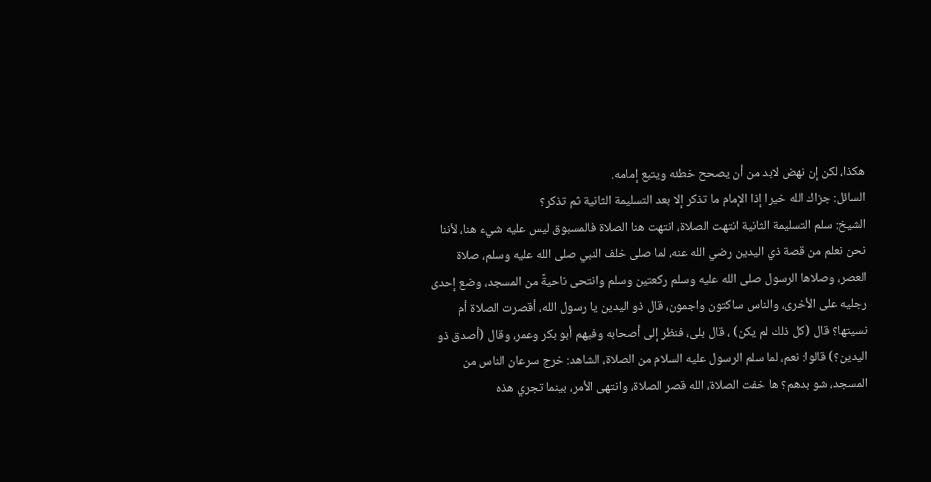هكذا، لكن إن نهض لابد من أن يصحح خطئه ويتبع إمامه.
السائل: جزاك الله خيرا إذا الإمام ما تذكر إلا بعد التسليمة الثانية ثم تذكر؟
الشيخ: سلم التسليمة الثانية انتهت الصلاة، انتهت هنا الصلاة فالمسبوق ليس عليه شيء هنا، لأننا نحن نعلم من قصة ذي اليدين رضي الله عنه، لما صلى خلف النبي صلى الله عليه وسلم، صلاة العصر، وصلاها الرسول صلى الله عليه وسلم ركعتين وسلم وانتحى ناحيةً من المسجد، وضع إحدى رجليه على الأخرى، والناس ساكتون واجمون، قال ذو اليدين يا رسول الله، أقصرت الصلاة أم نسيتها؟ قال (كل ذلك لم يكن) ، قال بلى، فنظر إلى أصحابه وفيهم أبو بكر وعمر، وقال (أصدق ذو اليدين؟) قالوا: نعم، لما سلم الرسول عليه السلام من الصلاة، الشاهد: خرج سرعان الناس من المسجد، شو بدهم؟ ها خفت الصلاة، الله قصر الصلاة، وانتهى الأمر، بينما تجري هذه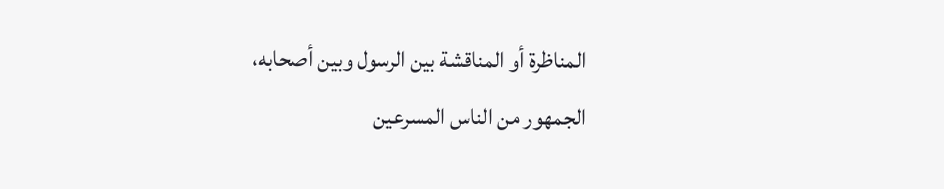المناظرة أو المناقشة بين الرسول وبين أصحابه، الجمهور من الناس المسرعين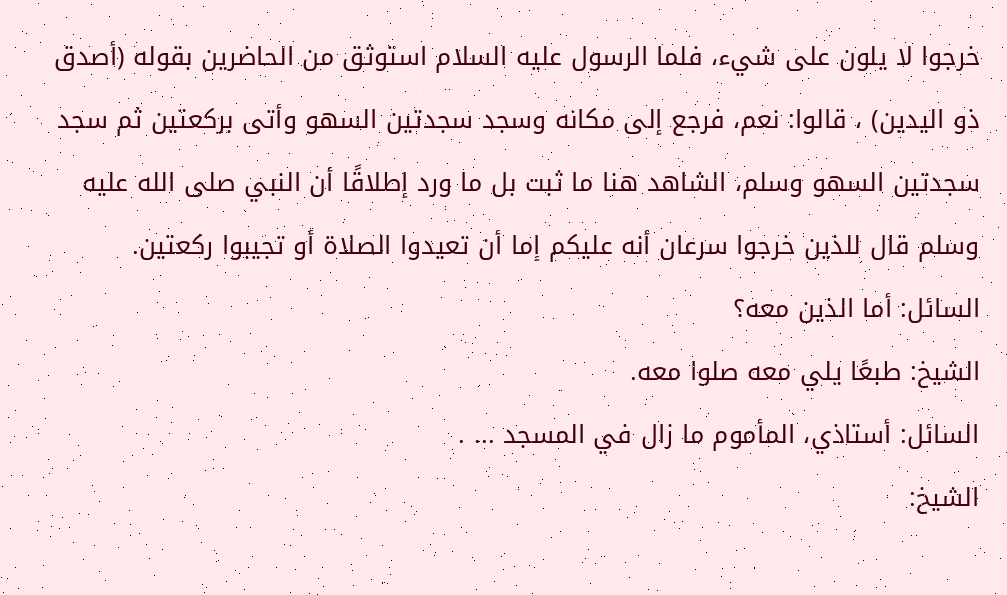خرجوا لا يلون على شيء، فلما الرسول عليه السلام استوثق من الحاضرين بقوله (أصدق ذو اليدين) ، قالوا: نعم، فرجع إلى مكانه وسجد سجدتين السهو وأتى بركعتين ثم سجد سجدتين السهو وسلم، الشاهد هنا ما ثبت بل ما ورد إطلاقًا أن النبي صلى الله عليه وسلم قال للذين خرجوا سرعان أنه عليكم إما أن تعيدوا الصلاة أو تجيبوا ركعتين.
السائل: أما الذين معه؟
الشيخ: طبعًا يلي معه صلوا معه.
السائل: أستاذي، المأموم ما زال في المسجد ... .
الشيخ: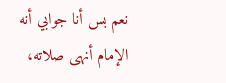نعم بس أنا جوابي أنه الإمام أنهى صلاته،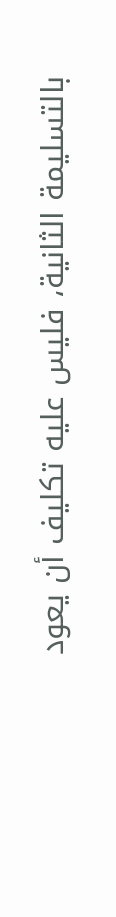بالتسليمة الثانية، فليس عليه تكليف أن يعود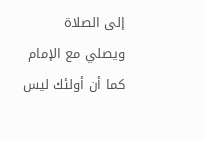إلى الصلاة ويصلي مع الإمام كما أن أولئك ليس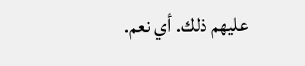عليهم ذلك. أي نعم.